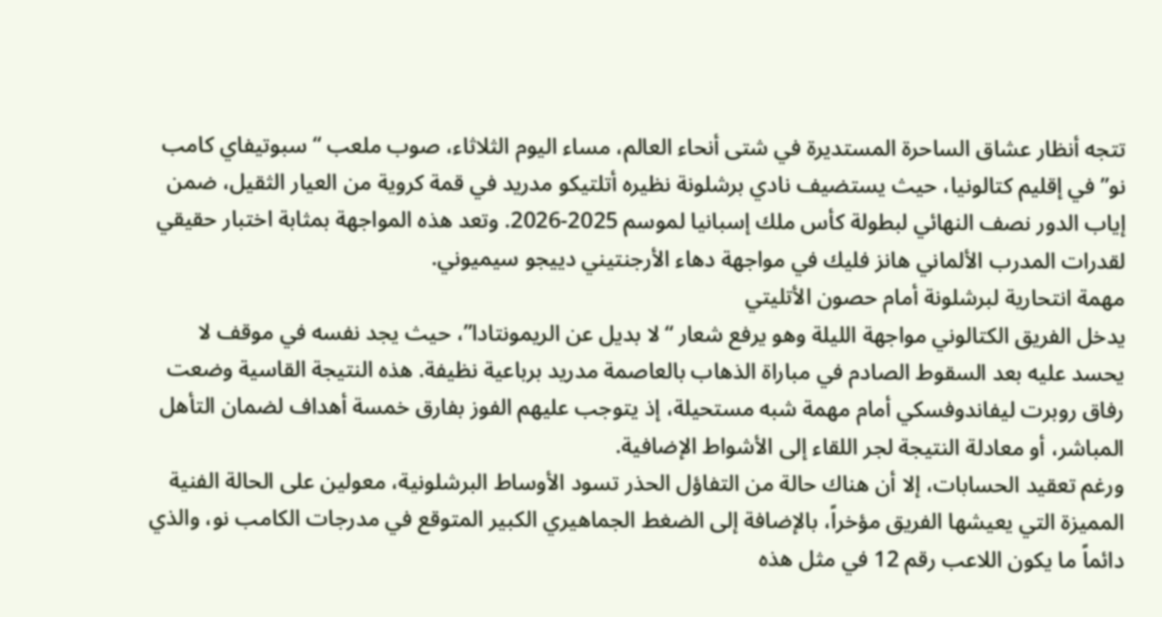تتجه أنظار عشاق الساحرة المستديرة في شتى أنحاء العالم، مساء اليوم الثلاثاء، صوب ملعب “سبوتيفاي كامب نو” في إقليم كتالونيا، حيث يستضيف نادي برشلونة نظيره أتلتيكو مدريد في قمة كروية من العيار الثقيل، ضمن إياب الدور نصف النهائي لبطولة كأس ملك إسبانيا لموسم 2025-2026. وتعد هذه المواجهة بمثابة اختبار حقيقي لقدرات المدرب الألماني هانز فليك في مواجهة دهاء الأرجنتيني دييجو سيميوني.
مهمة انتحارية لبرشلونة أمام حصون الأتليتي
يدخل الفريق الكتالوني مواجهة الليلة وهو يرفع شعار “لا بديل عن الريمونتادا”، حيث يجد نفسه في موقف لا يحسد عليه بعد السقوط الصادم في مباراة الذهاب بالعاصمة مدريد برباعية نظيفة. هذه النتيجة القاسية وضعت رفاق روبرت ليفاندوفسكي أمام مهمة شبه مستحيلة، إذ يتوجب عليهم الفوز بفارق خمسة أهداف لضمان التأهل المباشر، أو معادلة النتيجة لجر اللقاء إلى الأشواط الإضافية.
ورغم تعقيد الحسابات، إلا أن هناك حالة من التفاؤل الحذر تسود الأوساط البرشلونية، معولين على الحالة الفنية المميزة التي يعيشها الفريق مؤخراً، بالإضافة إلى الضغط الجماهيري الكبير المتوقع في مدرجات الكامب نو، والذي دائماً ما يكون اللاعب رقم 12 في مثل هذه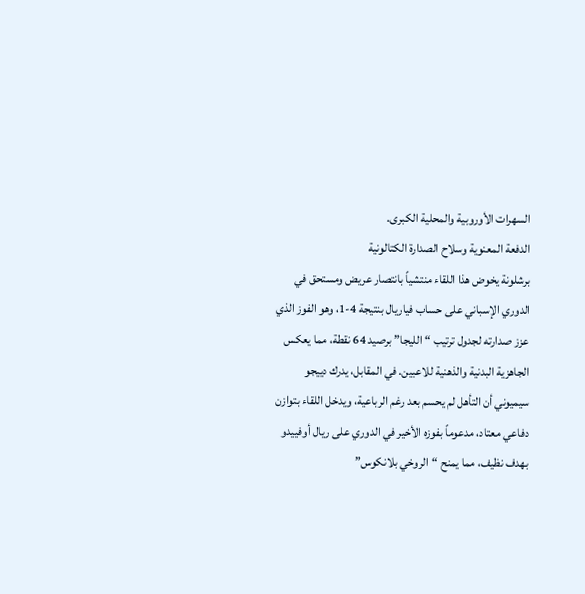السهرات الأوروبية والمحلية الكبرى.
الدفعة المعنوية وسلاح الصدارة الكتالونية
برشلونة يخوض هذا اللقاء منتشياً بانتصار عريض ومستحق في الدوري الإسباني على حساب فياريال بنتيجة 4-1، وهو الفوز الذي عزز صدارته لجدول ترتيب “الليجا” برصيد 64 نقطة، مما يعكس الجاهزية البدنية والذهنية للاعبين. في المقابل، يدرك دييجو سيميوني أن التأهل لم يحسم بعد رغم الرباعية، ويدخل اللقاء بتوازن دفاعي معتاد، مدعوماً بفوزه الأخير في الدوري على ريال أوفييدو بهدف نظيف، مما يمنح “الروخي بلانكوس”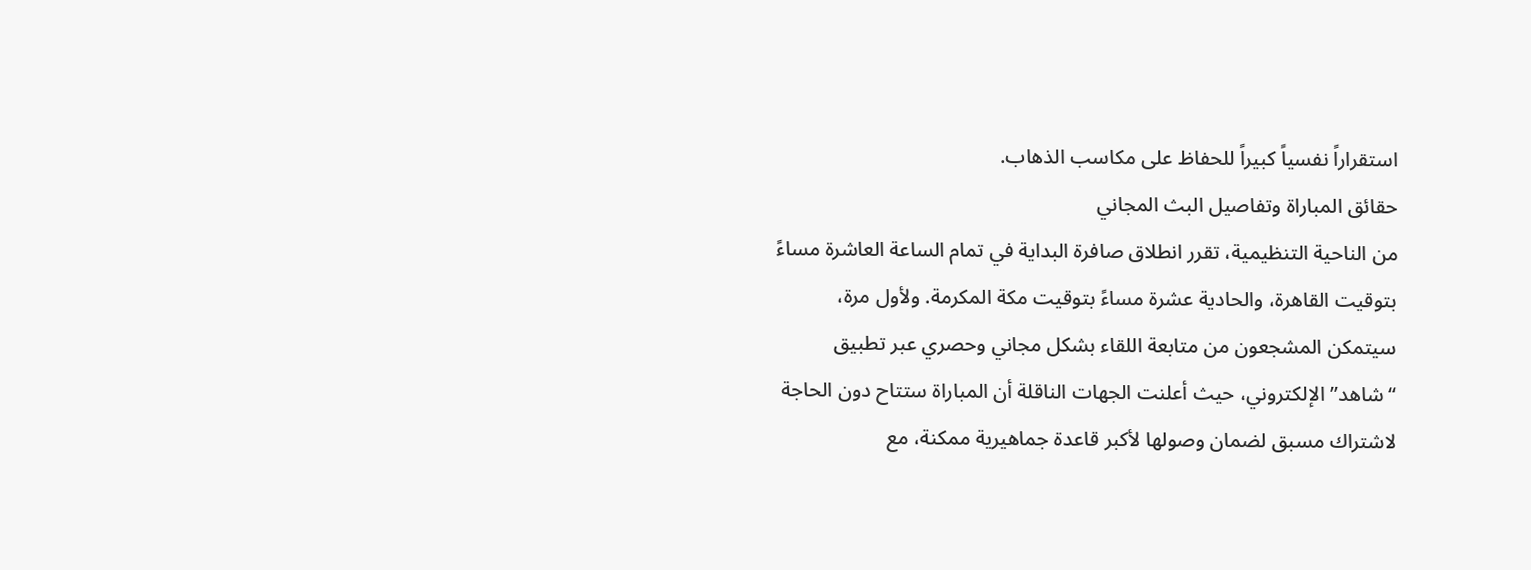استقراراً نفسياً كبيراً للحفاظ على مكاسب الذهاب.
حقائق المباراة وتفاصيل البث المجاني
من الناحية التنظيمية، تقرر انطلاق صافرة البداية في تمام الساعة العاشرة مساءً بتوقيت القاهرة، والحادية عشرة مساءً بتوقيت مكة المكرمة. ولأول مرة، سيتمكن المشجعون من متابعة اللقاء بشكل مجاني وحصري عبر تطبيق “شاهد” الإلكتروني، حيث أعلنت الجهات الناقلة أن المباراة ستتاح دون الحاجة لاشتراك مسبق لضمان وصولها لأكبر قاعدة جماهيرية ممكنة، مع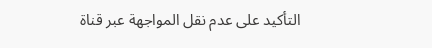التأكيد على عدم نقل المواجهة عبر قناة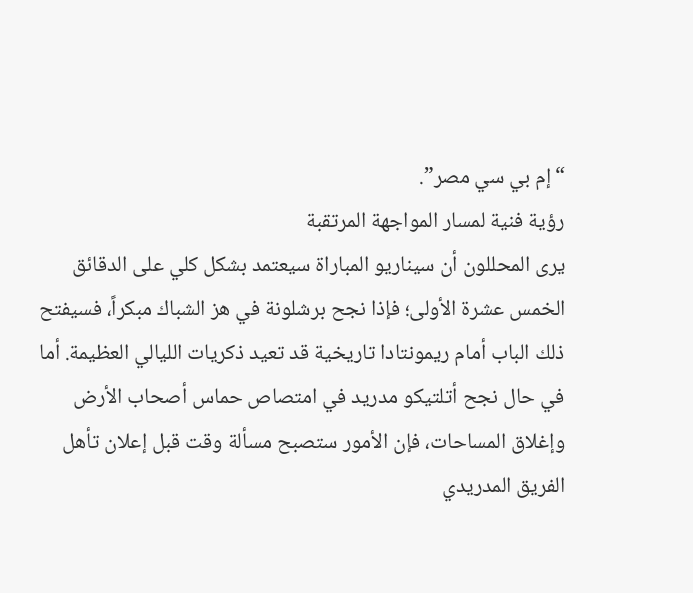“إم بي سي مصر”.
رؤية فنية لمسار المواجهة المرتقبة
يرى المحللون أن سيناريو المباراة سيعتمد بشكل كلي على الدقائق الخمس عشرة الأولى؛ فإذا نجح برشلونة في هز الشباك مبكراً، فسيفتح ذلك الباب أمام ريمونتادا تاريخية قد تعيد ذكريات الليالي العظيمة. أما في حال نجح أتلتيكو مدريد في امتصاص حماس أصحاب الأرض وإغلاق المساحات، فإن الأمور ستصبح مسألة وقت قبل إعلان تأهل الفريق المدريدي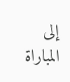إلى المباراة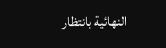النهائية بانتظار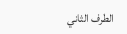الطرف الثاني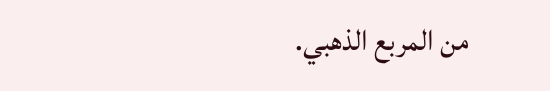من المربع الذهبي.